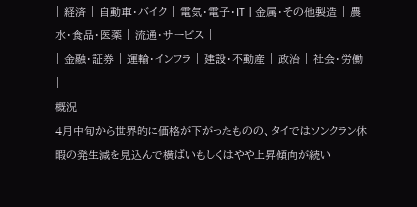| 経済 | 自動車・バイク | 電気・電子・IT | 金属・その他製造 | 農水・食品・医薬 | 流通・サービス |
| 金融・証券 | 運輸・インフラ | 建設・不動産 | 政治 | 社会・労働 |
概況
4月中旬から世界的に価格が下がったものの、タイではソンクラン休暇の発生減を見込んで横ばいもしくはやや上昇傾向が続い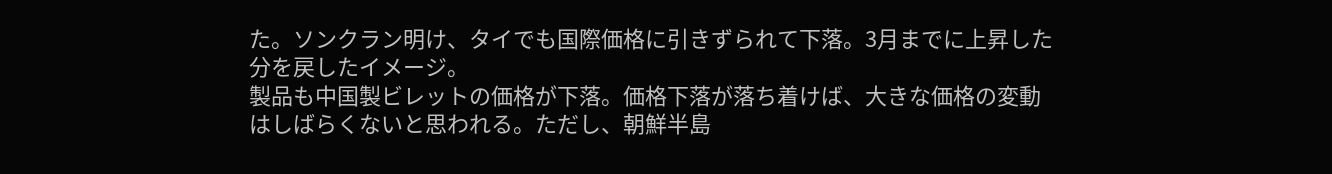た。ソンクラン明け、タイでも国際価格に引きずられて下落。3月までに上昇した分を戻したイメージ。
製品も中国製ビレットの価格が下落。価格下落が落ち着けば、大きな価格の変動はしばらくないと思われる。ただし、朝鮮半島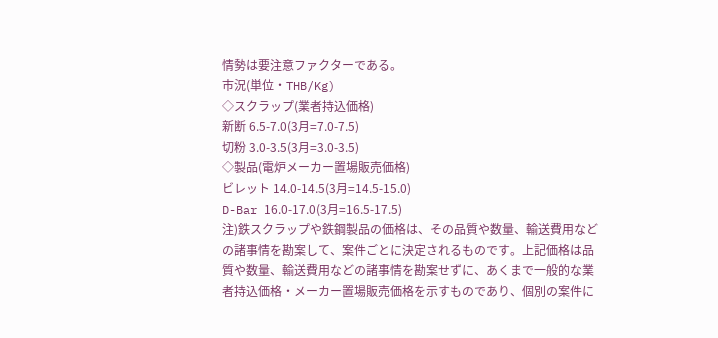情勢は要注意ファクターである。
市況(単位・THB/Kg)
◇スクラップ(業者持込価格)
新断 6.5-7.0(3月=7.0-7.5)
切粉 3.0-3.5(3月=3.0-3.5)
◇製品(電炉メーカー置場販売価格)
ビレット 14.0-14.5(3月=14.5-15.0)
D-Bar 16.0-17.0(3月=16.5-17.5)
注)鉄スクラップや鉄鋼製品の価格は、その品質や数量、輸送費用などの諸事情を勘案して、案件ごとに決定されるものです。上記価格は品質や数量、輸送費用などの諸事情を勘案せずに、あくまで一般的な業者持込価格・メーカー置場販売価格を示すものであり、個別の案件に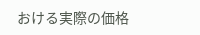おける実際の価格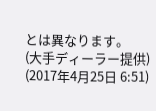とは異なります。
(大手ディーラー提供)
(2017年4月25日 6:51)